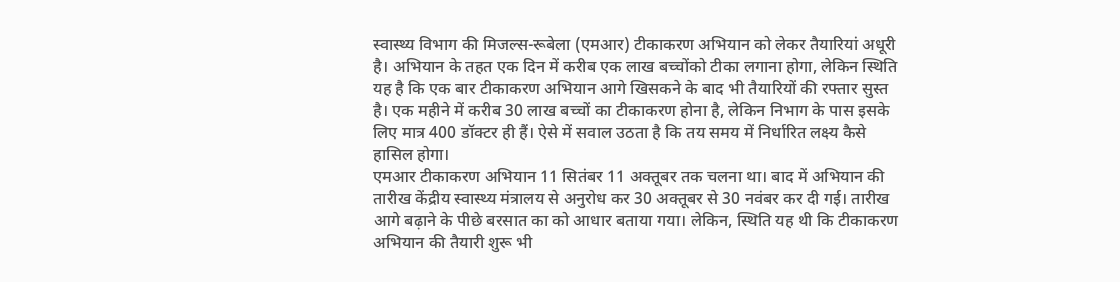स्वास्थ्य विभाग की मिजल्स-रूबेला (एमआर) टीकाकरण अभियान को लेकर तैयारियां अधूरी है। अभियान के तहत एक दिन में करीब एक लाख बच्चोंको टीका लगाना होगा, लेकिन स्थिति यह है कि एक बार टीकाकरण अभियान आगे खिसकने के बाद भी तैयारियों की रफ्तार सुस्त है। एक महीने में करीब 30 लाख बच्चों का टीकाकरण होना है, लेकिन निभाग के पास इसके लिए मात्र 400 डॉक्टर ही हैं। ऐसे में सवाल उठता है कि तय समय में निर्धारित लक्ष्य कैसे हासिल होगा।
एमआर टीकाकरण अभियान 11 सितंबर 11 अक्तूबर तक चलना था। बाद में अभियान की तारीख केंद्रीय स्वास्थ्य मंत्रालय से अनुरोध कर 30 अक्तूबर से 30 नवंबर कर दी गई। तारीख आगे बढ़ाने के पीछे बरसात का को आधार बताया गया। लेकिन, स्थिति यह थी कि टीकाकरण अभियान की तैयारी शुरू भी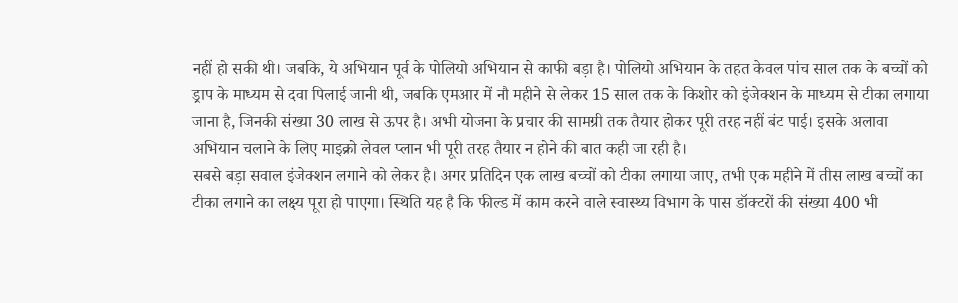नहीं हो सकी थी। जबकि, ये अभियान पूर्व के पोलियो अभियान से काफी बड़ा है। पोलियो अभियान के तहत केवल पांच साल तक के बच्चों को ड्राप के माध्यम से दवा पिलाई जानी थी, जबकि एमआर में नौ महीने से लेकर 15 साल तक के किशोर को इंजेक्शन के माध्यम से टीका लगाया जाना है, जिनकी संख्या 30 लाख से ऊपर है। अभी योजना के प्रचार की सामग्री तक तैयार होकर पूरी तरह नहीं बंट पाई। इसके अलावा अभियान चलाने के लिए माइक्रो लेवल प्लान भी पूरी तरह तैयार न होने की बात कही जा रही है।
सबसे बड़ा सवाल इंजेक्शन लगाने को लेकर है। अगर प्रतिदिन एक लाख बच्चों को टीका लगाया जाए, तभी एक महीने में तीस लाख बच्चों का टीका लगाने का लक्ष्य पूरा हो पाएगा। स्थिति यह है कि फील्ड में काम करने वाले स्वास्थ्य विभाग के पास डॉक्टरों की संख्या 400 भी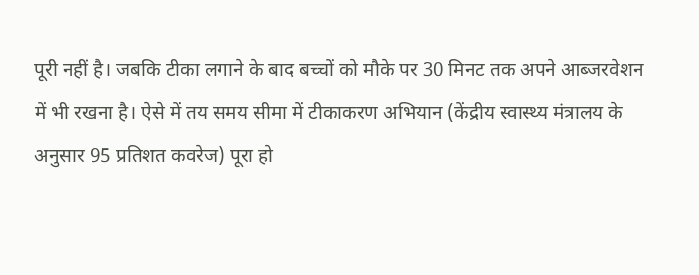पूरी नहीं है। जबकि टीका लगाने के बाद बच्चों को मौके पर 30 मिनट तक अपने आब्जरवेशन में भी रखना है। ऐसे में तय समय सीमा में टीकाकरण अभियान (केंद्रीय स्वास्थ्य मंत्रालय के अनुसार 95 प्रतिशत कवरेज) पूरा हो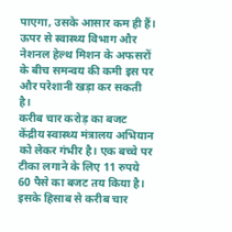पाएगा, उसके आसार कम ही हैं। ऊपर से स्वास्थ्य विभाग और नेशनल हेल्थ मिशन के अफसरों के बीच समन्वय की कमी इस पर और परेशानी खड़ा कर सकती है।
करीब चार करोड़ का बजट
केंद्रीय स्वास्थ्य मंत्रालय अभियान को लेकर गंभीर है। एक बच्चे पर टीका लगाने के लिए 11 रुपये 60 पैसे का बजट तय किया है। इसके हिसाब से करीब चार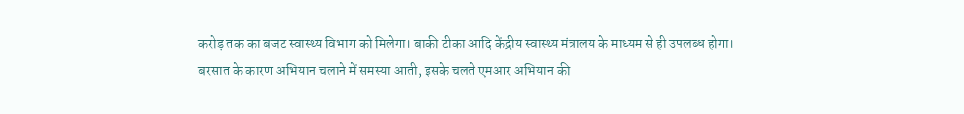करोड़ तक का बजट स्वास्थ्य विभाग को मिलेगा। बाकी टीका आदि केंद्रीय स्वास्थ्य मंत्रालय के माध्यम से ही उपलब्ध होगा।
बरसात के कारण अभियान चलाने में समस्या आती, इसके चलते एमआर अभियान की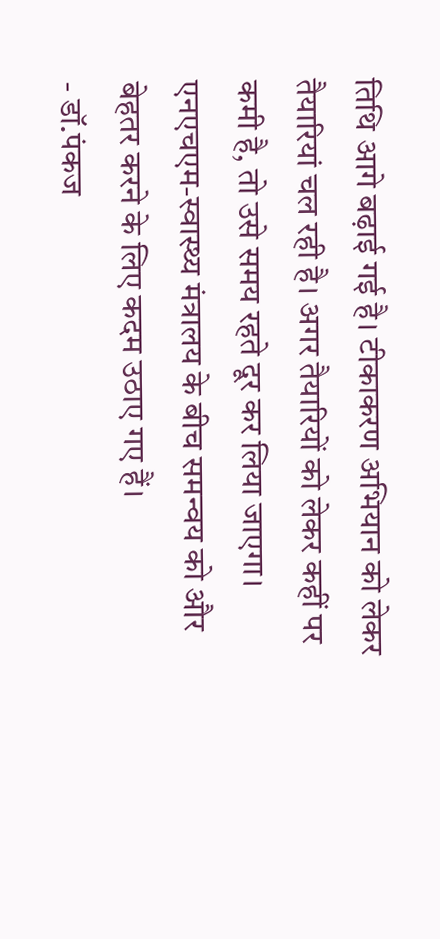तिथि आगे बढ़ाई गई है। टीकाकरण अभियान को लेकर तैयारियां चल रही है। अगर तैयारियों को लेकर कहीं पर कमी है, तो उसे समय रहते दूर कर लिया जाएगा। एनएचएम-स्वास्थ्य मंत्रालय के बीच समन्वय को और बेहतर करने के लिए कदम उठाए गए हैं।
- डॉ.पंकज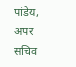पांडेय, अपर सचिव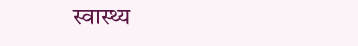स्वास्थ्य